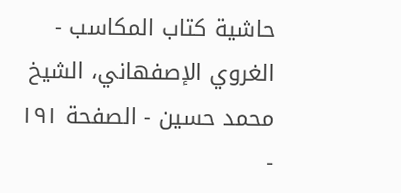حاشية كتاب المكاسب - الغروي الإصفهاني، الشيخ محمد حسين - الصفحة ١٩١ -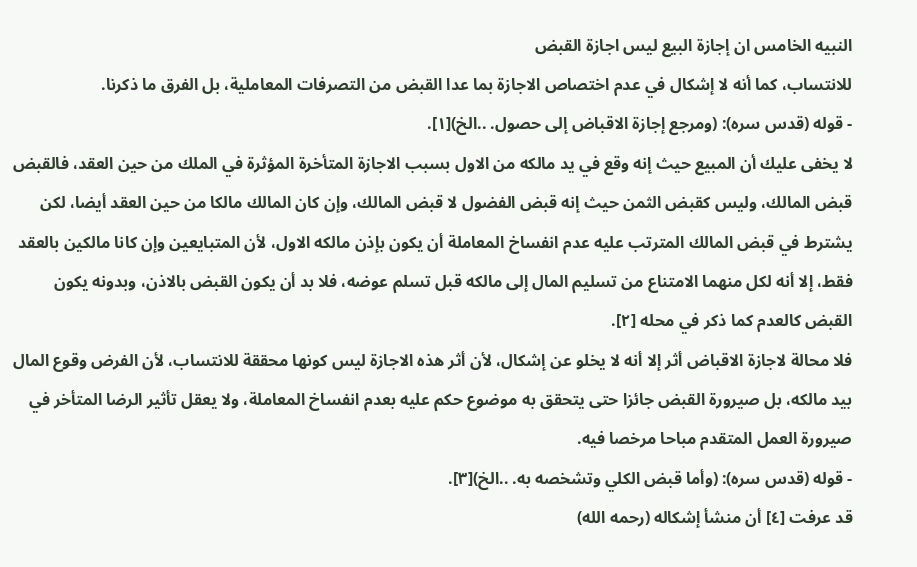النبيه الخامس ان إجازة البيع ليس اجازة القبض
للانتساب، كما أنه لا إشكال في عدم اختصاص الاجازة بما عدا القبض من التصرفات المعاملية، بل الفرق ما ذكرنا.
- قوله (قدس سره): (ومرجع إجازة الاقباض إلى حصول. ..الخ)[١].
لا يخفى عليك أن المبيع حيث إنه وقع في يد مالكه من الاول بسبب الاجازة المتأخرة المؤثرة في الملك من حين العقد، فالقبض قبض المالك، وليس كقبض الثمن حيث إنه قبض الفضول لا قبض المالك، وإن كان المالك مالكا من حين العقد أيضا، لكن يشترط في قبض المالك المترتب عليه عدم انفساخ المعاملة أن يكون بإذن مالكه الاول، لأن المتبايعين وإن كانا مالكين بالعقد فقط، إلا أنه لكل منهما الامتناع من تسليم المال إلى مالكه قبل تسلم عوضه، فلا بد أن يكون القبض بالاذن، وبدونه يكون القبض كالعدم كما ذكر في محله [٢].
فلا محالة لاجازة الاقباض أثر إلا أنه لا يخلو عن إشكال، لأن أثر هذه الاجازة ليس كونها محققة للانتساب، لأن الفرض وقوع المال بيد مالكه، بل صيرورة القبض جائزا حتى يتحقق به موضوع حكم عليه بعدم انفساخ المعاملة، ولا يعقل تأثير الرضا المتأخر في صيرورة العمل المتقدم مباحا مرخصا فيه.
- قوله (قدس سره): (وأما قبض الكلي وتشخصه به. ..الخ)[٣].
قد عرفت [٤] أن منشأ إشكاله (رحمه الله)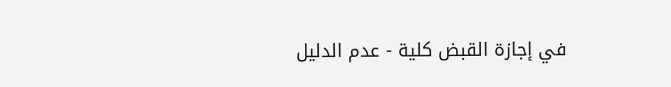في إجازة القبض كلية - عدم الدليل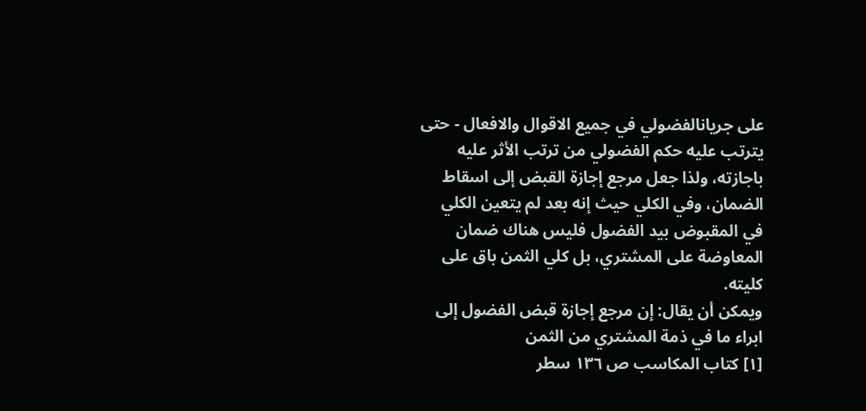على جريانالفضولي في جميع الاقوال والافعال - حتى يترتب عليه حكم الفضولي من ترتب الأثر عليه باجازته، ولذا جعل مرجع إجازة القبض إلى اسقاط الضمان، وفي الكلي حيث إنه بعد لم يتعين الكلي في المقبوض بيد الفضول فليس هناك ضمان المعاوضة على المشتري، بل كلي الثمن باق على كليته.
ويمكن أن يقال: إن مرجع إجازة قبض الفضول إلى ابراء ما في ذمة المشتري من الثمن
[١] كتاب المكاسب ص ١٣٦ سطر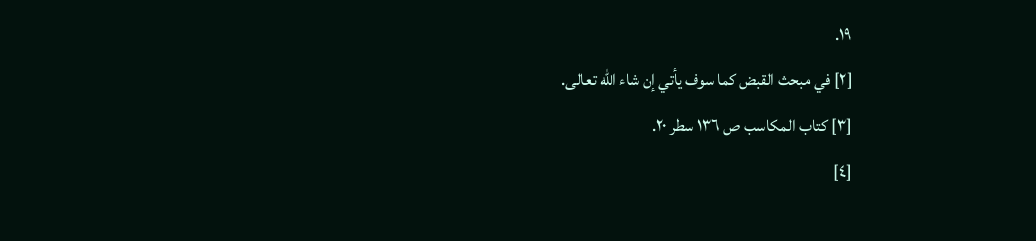١٩.
[٢] في مبحث القبض كما سوف يأتي إن شاء الله تعالى.
[٣] كتاب المكاسب ص ١٣٦ سطر ٢٠.
[٤]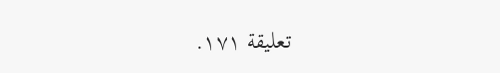تعليقة ١٧١.